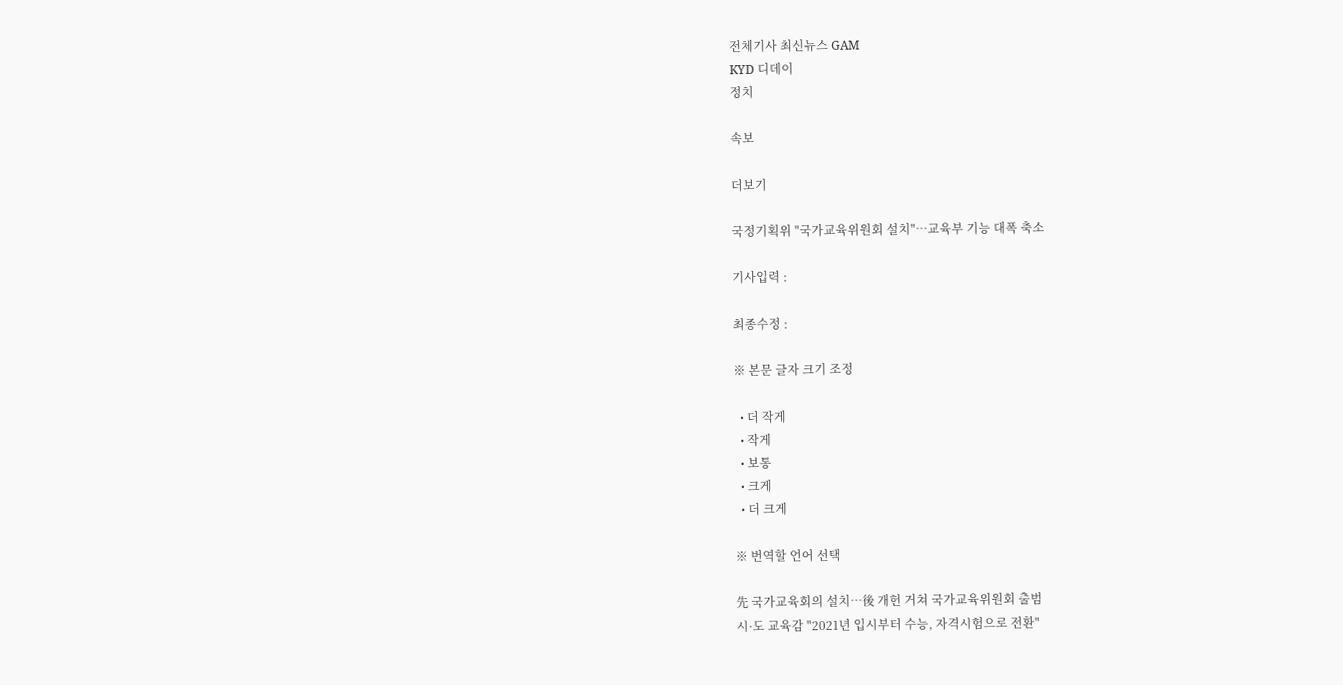전체기사 최신뉴스 GAM
KYD 디데이
정치

속보

더보기

국정기획위 "국가교육위원회 설치"…교육부 기능 대폭 축소

기사입력 :

최종수정 :

※ 본문 글자 크기 조정

  • 더 작게
  • 작게
  • 보통
  • 크게
  • 더 크게

※ 번역할 언어 선택

先 국가교육회의 설치…後 개헌 거쳐 국가교육위원회 출범
시·도 교육감 "2021년 입시부터 수능, 자격시험으로 전환"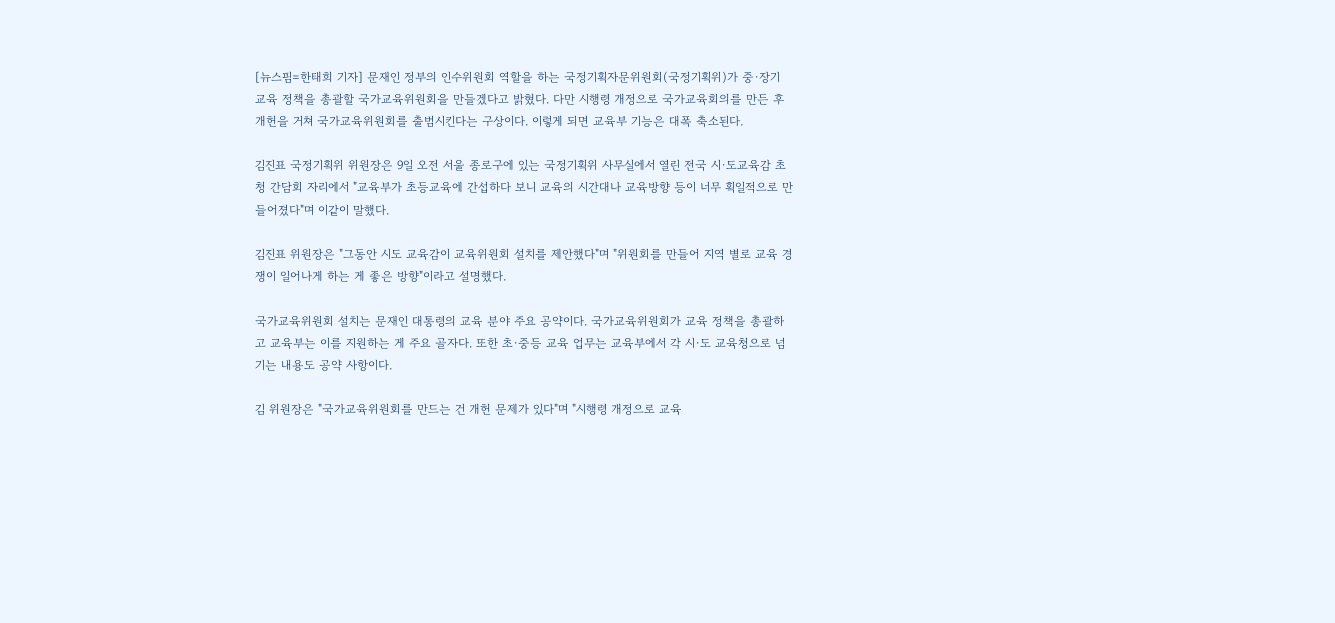[뉴스핌=한태희 기자] 문재인 정부의 인수위원회 역할을 하는 국정기획자문위원회(국정기획위)가 중·장기 교육 정책을 총괄할 국가교육위원회을 만들겠다고 밝혔다. 다만 시행령 개정으로 국가교육회의를 만든 후 개헌을 거쳐 국가교육위원회를 출범시킨다는 구상이다. 이렇게 되면 교육부 기능은 대폭 축소된다.

김진표 국정기획위 위원장은 9일 오전 서울 종로구에 있는 국정기획위 사무실에서 열린 전국 시·도교육감 초청 간담회 자리에서 "교육부가 초등교육에 간섭하다 보니 교육의 시간대나 교육방향 등이 너무 획일적으로 만들어졌다"며 이같이 말했다.

김진표 위원장은 "그동안 시도 교육감이 교육위원회 설치를 제안했다"며 "위원회를 만들어 지역 별로 교육 경쟁이 일어나게 하는 게 좋은 방향"이라고 설명했다.

국가교육위원회 설치는 문재인 대통령의 교육 분야 주요 공약이다. 국가교육위원회가 교육 정책을 총괄하고 교육부는 이를 지원하는 게 주요 골자다. 또한 초·중등 교육 업무는 교육부에서 각 시·도 교육청으로 넘기는 내용도 공약 사항이다.

김 위원장은 "국가교육위원회를 만드는 건 개헌 문제가 있다"며 "시행령 개정으로 교육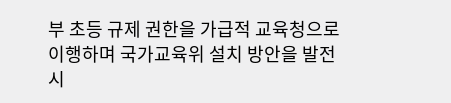부 초등 규제 권한을 가급적 교육청으로 이행하며 국가교육위 설치 방안을 발전시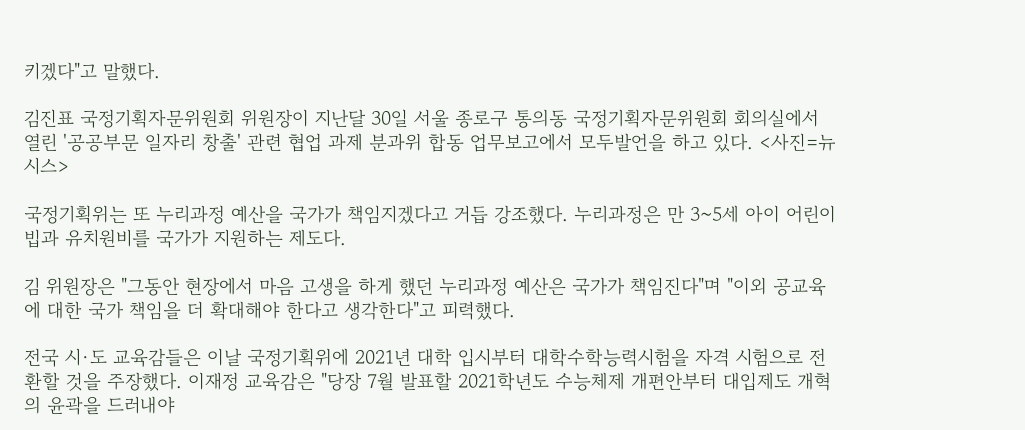키겠다"고 말했다.

김진표 국정기획자문위원회 위원장이 지난달 30일 서울 종로구 통의동 국정기획자문위원회 회의실에서 열린 '공공부문 일자리 창출' 관련 협업 과제 분과위 합동 업무보고에서 모두발언을 하고 있다. <사진=뉴시스>

국정기획위는 또 누리과정 예산을 국가가 책임지겠다고 거듭 강조했다. 누리과정은 만 3~5세 아이 어린이빕과 유치원비를 국가가 지원하는 제도다.

김 위원장은 "그동안 현장에서 마음 고생을 하게 했던 누리과정 예산은 국가가 책임진다"며 "이외 공교육에 대한 국가 책임을 더 확대해야 한다고 생각한다"고 피력했다.

전국 시·도 교육감들은 이날 국정기획위에 2021년 대학 입시부터 대학수학능력시험을 자격 시험으로 전환할 것을 주장했다. 이재정 교육감은 "당장 7월 발표할 2021학년도 수능체제 개편안부터 대입제도 개혁의 윤곽을 드러내야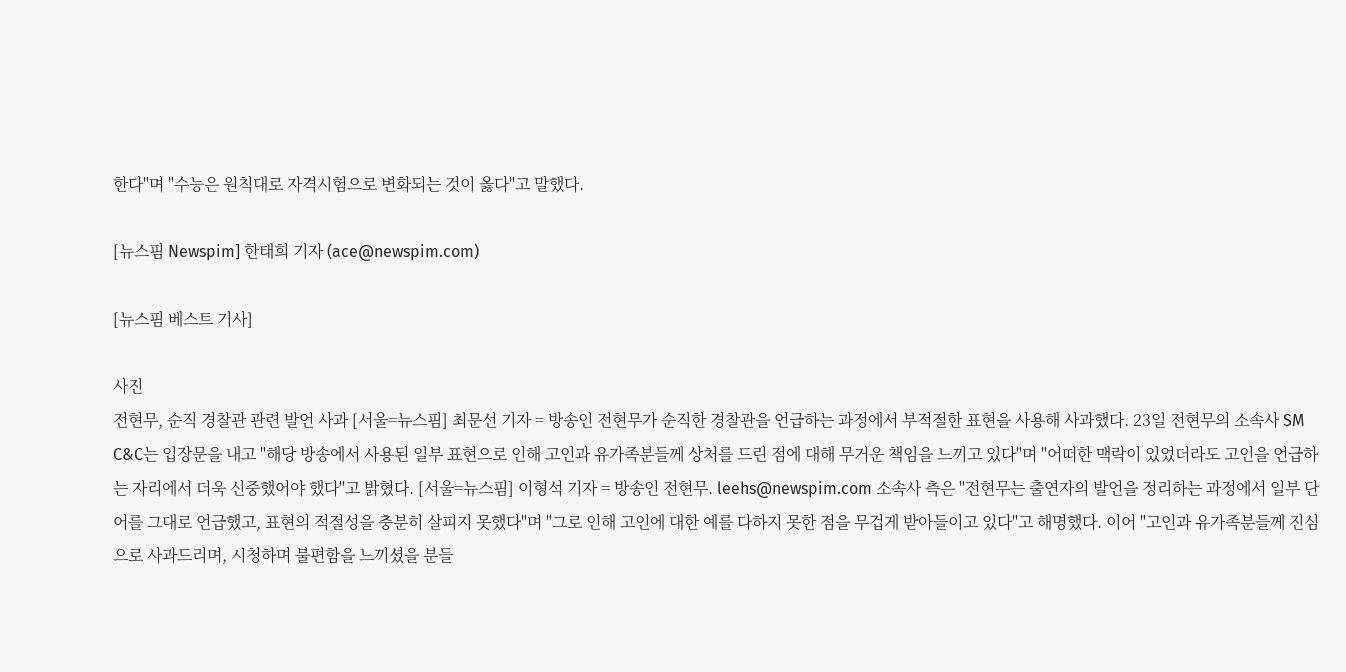한다"며 "수능은 원칙대로 자격시험으로 변화되는 것이 옳다"고 말했다.

[뉴스핌 Newspim] 한태희 기자 (ace@newspim.com)

[뉴스핌 베스트 기사]

사진
전현무, 순직 경찰관 관련 발언 사과 [서울=뉴스핌] 최문선 기자 = 방송인 전현무가 순직한 경찰관을 언급하는 과정에서 부적절한 표현을 사용해 사과했다. 23일 전현무의 소속사 SM C&C는 입장문을 내고 "해당 방송에서 사용된 일부 표현으로 인해 고인과 유가족분들께 상처를 드린 점에 대해 무거운 책임을 느끼고 있다"며 "어떠한 맥락이 있었더라도 고인을 언급하는 자리에서 더욱 신중했어야 했다"고 밝혔다. [서울=뉴스핌] 이형석 기자 = 방송인 전현무. leehs@newspim.com 소속사 측은 "전현무는 출연자의 발언을 정리하는 과정에서 일부 단어를 그대로 언급했고, 표현의 적절성을 충분히 살피지 못했다"며 "그로 인해 고인에 대한 예를 다하지 못한 점을 무겁게 받아들이고 있다"고 해명했다. 이어 "고인과 유가족분들께 진심으로 사과드리며, 시청하며 불편함을 느끼셨을 분들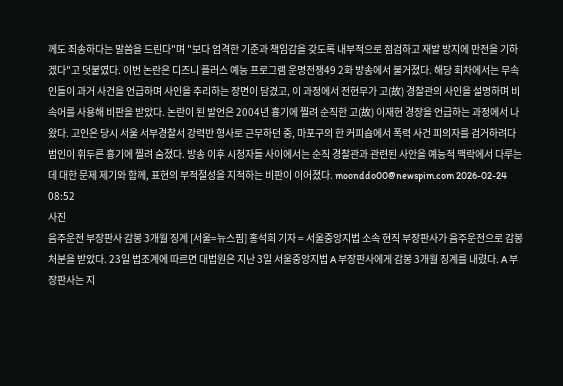께도 죄송하다는 말씀을 드린다"며 "보다 엄격한 기준과 책임감을 갖도록 내부적으로 점검하고 재발 방지에 만전을 기하겠다"고 덧붙였다. 이번 논란은 디즈니 플러스 예능 프로그램 운명전쟁49 2화 방송에서 불거졌다. 해당 회차에서는 무속인들이 과거 사건을 언급하며 사인을 추리하는 장면이 담겼고, 이 과정에서 전현무가 고(故) 경찰관의 사인을 설명하며 비속어를 사용해 비판을 받았다. 논란이 된 발언은 2004년 흉기에 찔려 순직한 고(故) 이재현 경장을 언급하는 과정에서 나왔다. 고인은 당시 서울 서부경찰서 강력반 형사로 근무하던 중, 마포구의 한 커피숍에서 폭력 사건 피의자를 검거하려다 범인이 휘두른 흉기에 찔려 숨졌다. 방송 이후 시청자들 사이에서는 순직 경찰관과 관련된 사안을 예능적 맥락에서 다루는 데 대한 문제 제기와 함께, 표현의 부적절성을 지적하는 비판이 이어졌다. moonddo00@newspim.com 2026-02-24 08:52
사진
음주운전 부장판사 감봉 3개월 징계 [서울=뉴스핌] 홍석희 기자 = 서울중앙지법 소속 현직 부장판사가 음주운전으로 감봉 처분을 받았다. 23일 법조계에 따르면 대법원은 지난 3일 서울중앙지법 A 부장판사에게 감봉 3개월 징계를 내렸다. A 부장판사는 지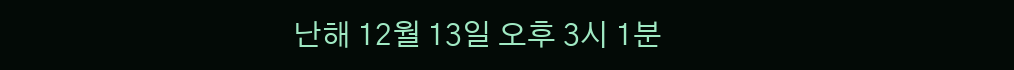난해 12월 13일 오후 3시 1분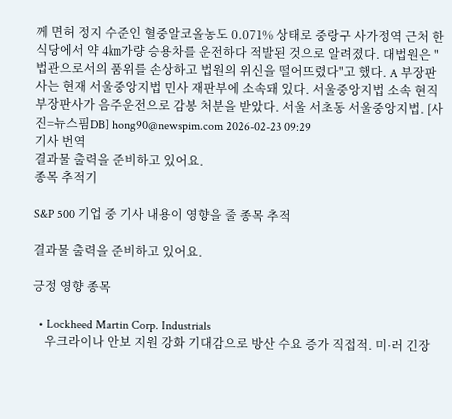께 면허 정지 수준인 혈중알코올농도 0.071% 상태로 중랑구 사가정역 근처 한식당에서 약 4㎞가량 승용차를 운전하다 적발된 것으로 알려졌다. 대법원은 "법관으로서의 품위를 손상하고 법원의 위신을 떨어뜨렸다"고 했다. A 부장판사는 현재 서울중앙지법 민사 재판부에 소속돼 있다. 서울중앙지법 소속 현직 부장판사가 음주운전으로 감봉 처분을 받았다. 서울 서초동 서울중앙지법. [사진=뉴스핌DB] hong90@newspim.com 2026-02-23 09:29
기사 번역
결과물 출력을 준비하고 있어요.
종목 추적기

S&P 500 기업 중 기사 내용이 영향을 줄 종목 추적

결과물 출력을 준비하고 있어요.

긍정 영향 종목

  • Lockheed Martin Corp. Industrials
    우크라이나 안보 지원 강화 기대감으로 방산 수요 증가 직접적. 미·러 긴장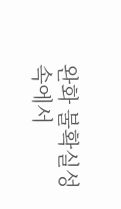완화 불확실성 속에서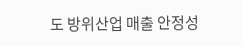도 방위산업 매출 안정성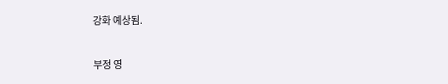강화 예상됨.

부정 영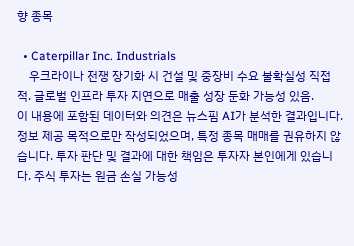향 종목

  • Caterpillar Inc. Industrials
    우크라이나 전쟁 장기화 시 건설 및 중장비 수요 불확실성 직접적. 글로벌 인프라 투자 지연으로 매출 성장 둔화 가능성 있음.
이 내용에 포함된 데이터와 의견은 뉴스핌 AI가 분석한 결과입니다. 정보 제공 목적으로만 작성되었으며, 특정 종목 매매를 권유하지 않습니다. 투자 판단 및 결과에 대한 책임은 투자자 본인에게 있습니다. 주식 투자는 원금 손실 가능성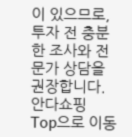이 있으므로, 투자 전 충분한 조사와 전문가 상담을 권장합니다.
안다쇼핑
Top으로 이동